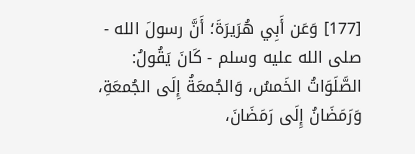[177] وَعَن أَبِي هُرَيرَةَ؛ أَنَّ رسولَ الله - صلى الله عليه وسلم - كَانَ يَقُولُ: الصَّلَوَاتُ الخَمسُ، وَالجُمعَةُ إِلَى الجُمعَةِ، وَرَمَضَانُ إِلَى رَمَضَانَ،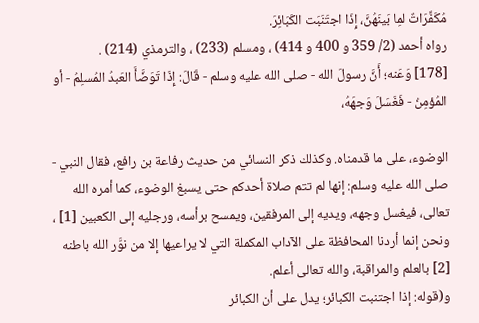مُكَفِّرَاتٌ لمِا بَينَهُنَّ، إِذَا اجتَنَبَت الكَبَائِرَ.
رواه أحمد (2/ 359 و 400 و 414) ، ومسلم (233) ، والترمذي (214) .
[178] وَعَنه؛ أَنَّ رسولَ الله - صلى الله عليه وسلم - قَالَ: إِذَا تَوَضَّأَ العَبدُ المُسلِمُ - أو المُؤمِنُ - فَغَسَلَ وَجهَهُ،

الوضوء، على ما قدمناه. وكذلك ذكر النسائي من حديث رفاعة بن رافع، فقال النبي - صلى الله عليه وسلم: إنها لم تتم صلاة أحدكم حتى يسبغ الوضوء، كما أمره الله تعالى، فيغسل وجهه، ويديه إلى المرفقين، ويمسح برأسه، ورجليه إلى الكعبين [1] ، ونحن إنما أردنا المحافظة على الآداب المكملة التي لا يراعيها إلا من نوَّر الله باطنه [2] بالعلم والمراقبة، والله تعالى أعلم.
و(قوله: إذا اجتنبت الكبائر؛ يدل على أن الكبائر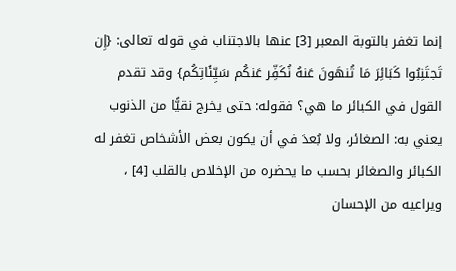إنما تغفر بالتوبة المعبر [3] عنها بالاجتناب في قوله تعالى: {إِن تَجتَنِبُوا كَبَائِرَ مَا تُنهَونَ عَنهُ نُكَفِّر عَنكُم سَيِّئَاتِكُم} وقد تقدم القول في الكبائر ما هي؟ فقوله: حتى يخرج نقيًّا من الذنوب يعني به: الصغائر، ولا بُعدَ في أن يكون بعض الأشخاص تغفر له الكبائر والصغائر بحسب ما يحضره من الإخلاص بالقلب [4] ، ويراعيه من الإحسان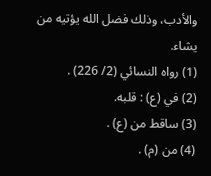والأدب، وذلك فضل الله يؤتيه من يشاء.
(1) رواه النسائي (2/ 226) .
(2) في (ع) : قلبه.
(3) ساقط من (ع) .
(4) من (م) .